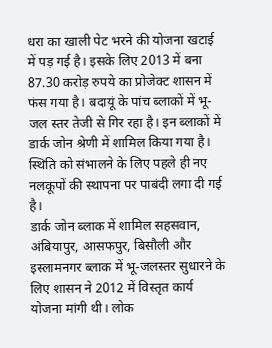धरा का खाली पेट भरने की योजना खटाई में पड़ गई है। इसके लिए 2013 में बना 87.30 करोड़ रुपये का प्रोजेक्ट शासन में फंस गया है। बदायूं के पांच ब्लाकों में भू-जल स्तर तेजी से गिर रहा है। इन ब्लाकों में डार्क जोन श्रेणी में शामिल किया गया है। स्थिति को संभालने के लिए पहले ही नए नलकूपों की स्थापना पर पाबंदी लगा दी गई है।
डार्क जोन ब्लाक में शामिल सहसवान, अंबियापुर, आसफपुर, बिसौली और इस्लामनगर ब्लाक में भू-जलस्तर सुधारने के लिए शासन ने 2012 में विस्तृत कार्य योजना मांगी थी। लोक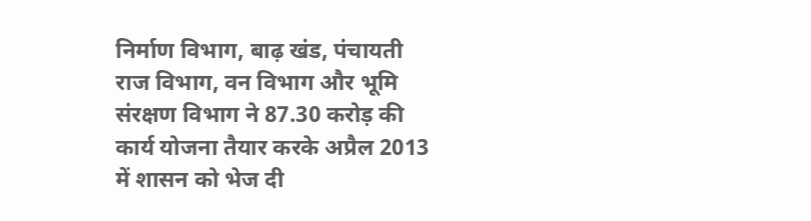निर्माण विभाग, बाढ़ खंड, पंचायती राज विभाग, वन विभाग और भूमि संरक्षण विभाग ने 87.30 करोड़ की कार्य योजना तैयार करके अप्रैल 2013 में शासन को भेज दी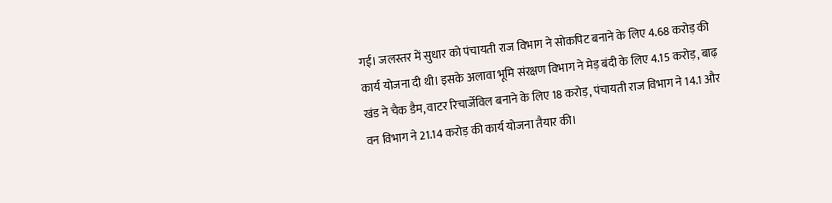गई। जलस्तर में सुधार को पंचायती राज विभाग ने सोकपिट बनाने के लिए 4.68 करोड़ की कार्य योजना दी थी। इसके अलावा भूमि संरक्षण विभाग ने मेड़ बंदी के लिए 4.15 करोड़, बाढ़ खंड ने चैक डैम, वाटर रिचार्जेविल बनाने के लिए 18 करोड़, पंचायती राज विभाग ने 14.1 और वन विभाग ने 21.14 करोड़ की कार्य योजना तैयार की।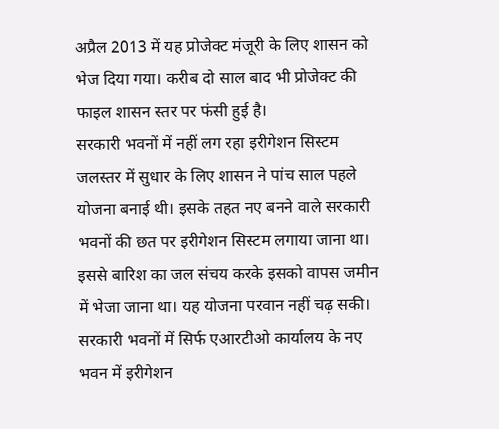अप्रैल 2013 में यह प्रोजेक्ट मंजूरी के लिए शासन को भेज दिया गया। करीब दो साल बाद भी प्रोजेक्ट की फाइल शासन स्तर पर फंसी हुई है।
सरकारी भवनों में नहीं लग रहा इरीगेशन सिस्टम
जलस्तर में सुधार के लिए शासन ने पांच साल पहले योजना बनाई थी। इसके तहत नए बनने वाले सरकारी भवनों की छत पर इरीगेशन सिस्टम लगाया जाना था। इससे बारिश का जल संचय करके इसको वापस जमीन में भेजा जाना था। यह योजना परवान नहीं चढ़ सकी। सरकारी भवनों में सिर्फ एआरटीओ कार्यालय के नए भवन में इरीगेशन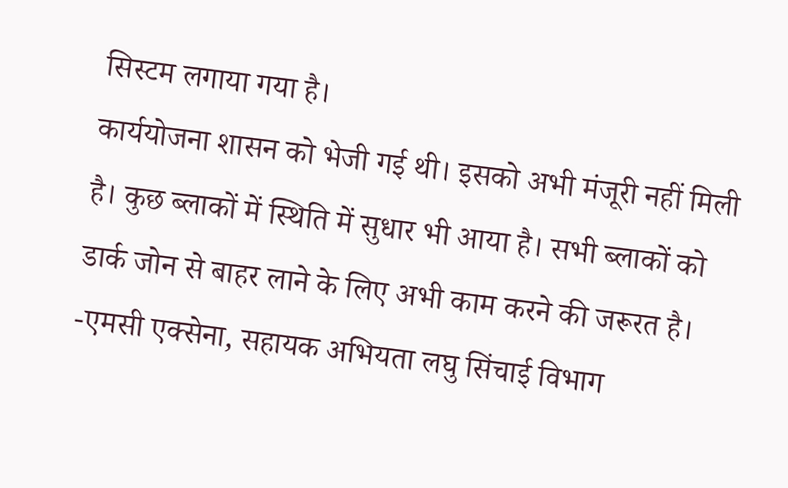सिस्टम लगाया गया है।
कार्ययोजना शासन को भेजी गई थी। इसको अभी मंजूरी नहीं मिली है। कुछ ब्लाकों में स्थिति में सुधार भी आया है। सभी ब्लाकों को डार्क जोन से बाहर लाने के लिए अभी काम करने की जरूरत है।
-एमसी एक्सेना, सहायक अभियता लघु सिंचाई विभाग